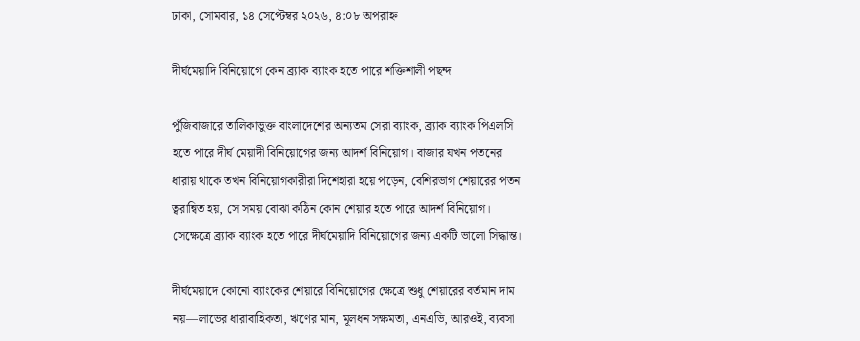ঢাকা, সোমবার, ১৪ সেপ্টেম্বর ২০২৬, ৪:০৮ অপরাহ্ন

দীর্ঘমেয়াদি বিনিয়োগে কেন ব্র্যাক ব্যাংক হতে পারে শক্তিশালী পছন্দ

পুঁজিবাজারে তালিকাভুক্ত বাংলাদেশের অন্যতম সেরা ব্যাংক, ব্র্যাক ব্যাংক পিএলসি হতে পারে দীর্ঘ মেয়াদী বিনিয়োগের জন্য আদর্শ বিনিয়োগ। বাজার যখন পতনের ধারায় থাকে তখন বিনিয়োগকারীরা দিশেহারা হয়ে পড়েন, বেশিরভাগ শেয়ারের পতন ত্বরান্বিত হয়, সে সময় বোঝা কঠিন কোন শেয়ার হতে পারে আদর্শ বিনিয়োগ। সেক্ষেত্রে ব্র্যাক ব্যাংক হতে পারে দীর্ঘমেয়াদি বিনিয়োগের জন্য একটি ভালো সিদ্ধান্ত।

দীর্ঘমেয়াদে কোনো ব্যাংকের শেয়ারে বিনিয়োগের ক্ষেত্রে শুধু শেয়ারের বর্তমান দাম নয়—লাভের ধারাবাহিকতা, ঋণের মান, মূলধন সক্ষমতা, এনএভি, আরওই, ব্যবসা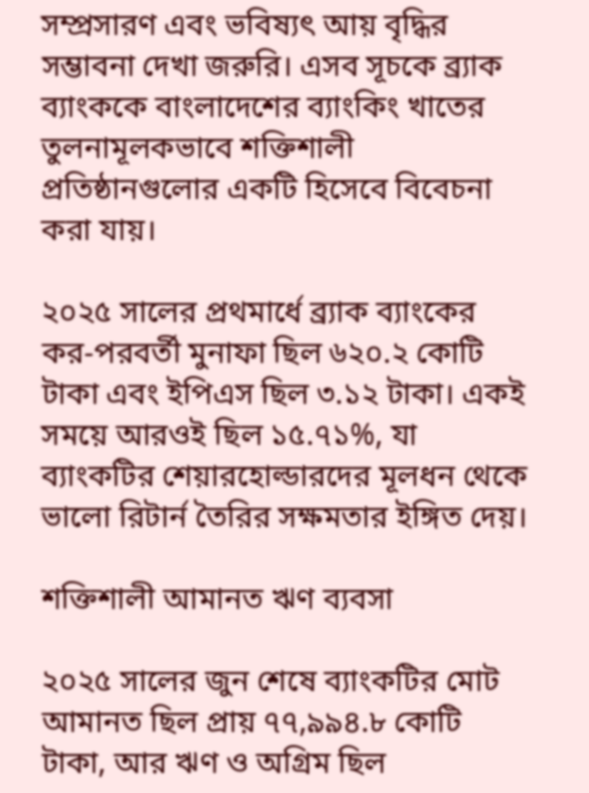সম্প্রসারণ এবং ভবিষ্যৎ আয় বৃদ্ধির সম্ভাবনা দেখা জরুরি। এসব সূচকে ব্র্যাক ব্যাংককে বাংলাদেশের ব্যাংকিং খাতের তুলনামূলকভাবে শক্তিশালী প্রতিষ্ঠানগুলোর একটি হিসেবে বিবেচনা করা যায়।

২০২৫ সালের প্রথমার্ধে ব্র্যাক ব্যাংকের কর-পরবর্তী মুনাফা ছিল ৬২০.২ কোটি টাকা এবং ইপিএস ছিল ৩.১২ টাকা। একই সময়ে আরওই ছিল ১৫.৭১%, যা ব্যাংকটির শেয়ারহোল্ডারদের মূলধন থেকে ভালো রিটার্ন তৈরির সক্ষমতার ইঙ্গিত দেয়।

শক্তিশালী আমানত ঋণ ব্যবসা

২০২৫ সালের জুন শেষে ব্যাংকটির মোট আমানত ছিল প্রায় ৭৭,৯৯৪.৮ কোটি টাকা, আর ঋণ ও অগ্রিম ছিল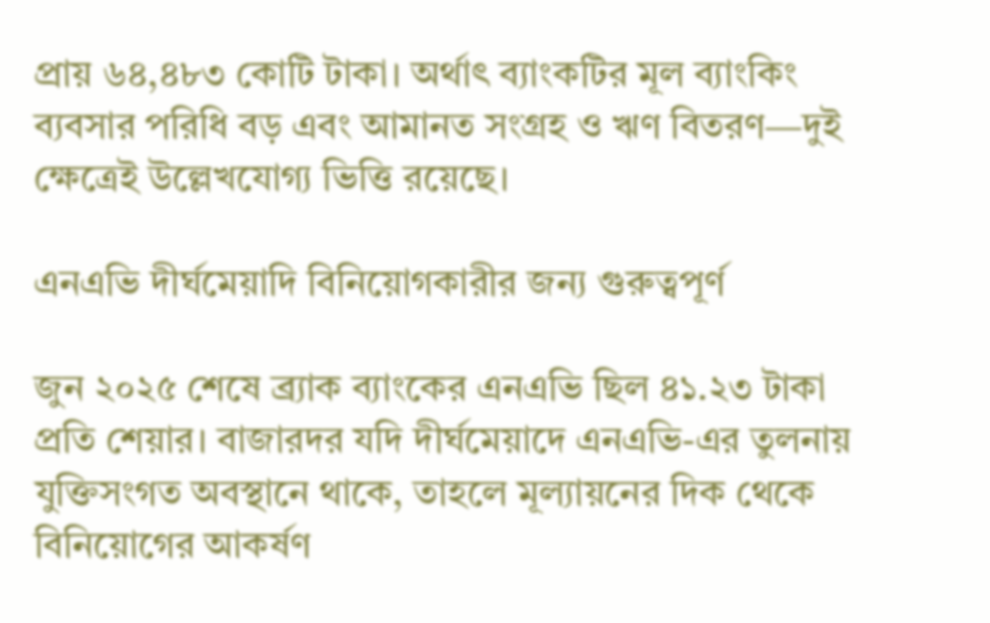প্রায় ৬৪,৪৮৩ কোটি টাকা। অর্থাৎ ব্যাংকটির মূল ব্যাংকিং ব্যবসার পরিধি বড় এবং আমানত সংগ্রহ ও ঋণ বিতরণ—দুই ক্ষেত্রেই উল্লেখযোগ্য ভিত্তি রয়েছে।

এনএভি দীর্ঘমেয়াদি বিনিয়োগকারীর জন্য গুরুত্বপূর্ণ

জুন ২০২৫ শেষে ব্র্যাক ব্যাংকের এনএভি ছিল ৪১.২৩ টাকা প্রতি শেয়ার। বাজারদর যদি দীর্ঘমেয়াদে এনএভি-এর তুলনায় যুক্তিসংগত অবস্থানে থাকে, তাহলে মূল্যায়নের দিক থেকে বিনিয়োগের আকর্ষণ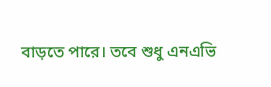বাড়তে পারে। তবে শুধু এনএভি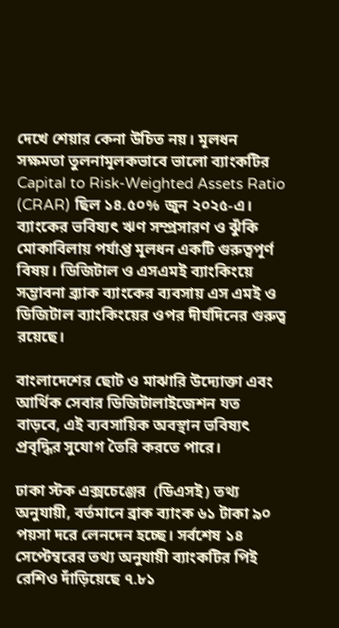দেখে শেয়ার কেনা উচিত নয়। মূলধন সক্ষমতা তুলনামূলকভাবে ভালো ব্যাংকটির Capital to Risk-Weighted Assets Ratio (CRAR) ছিল ১৪.৫০% জুন ২০২৫-এ। ব্যাংকের ভবিষ্যৎ ঋণ সম্প্রসারণ ও ঝুঁকি মোকাবিলায় পর্যাপ্ত মূলধন একটি গুরুত্বপূর্ণ বিষয়। ডিজিটাল ও এসএমই ব্যাংকিংয়ে সম্ভাবনা ব্র্যাক ব্যাংকের ব্যবসায় এস এমই ও ডিজিটাল ব্যাংকিংয়ের ওপর দীর্ঘদিনের গুরুত্ব রয়েছে।

বাংলাদেশের ছোট ও মাঝারি উদ্যোক্তা এবং আর্থিক সেবার ডিজিটালাইজেশন যত বাড়বে, এই ব্যবসায়িক অবস্থান ভবিষ্যৎ প্রবৃদ্ধির সুযোগ তৈরি করতে পারে।

ঢাকা স্টক এক্সচেঞ্জের  (ডিএসই) তথ্য অনুযায়ী, বর্তমানে ব্রাক ব্যাংক ৬১ টাকা ৯০ পয়সা দরে লেনদেন হচ্ছে। সর্বশেষ ১৪ সেপ্টেম্বরের তথ্য অনুযায়ী ব্যাংকটির পিই রেশিও দাঁড়িয়েছে ৭.৮১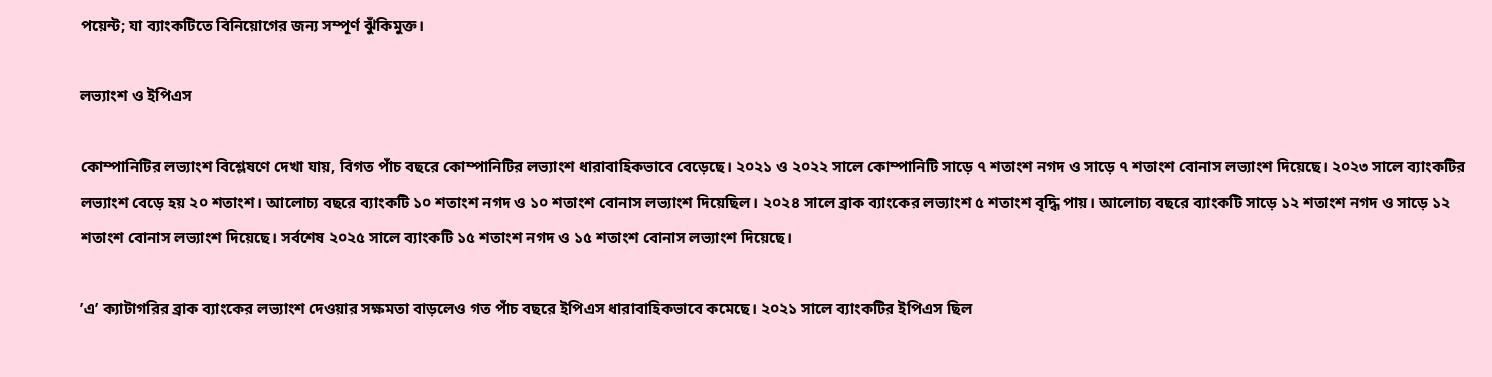পয়েন্ট; যা ব্যাংকটিতে বিনিয়োগের জন্য সম্পূর্ণ ঝুঁকিমুক্ত।

লভ্যাংশ ও ইপিএস

কোম্পানিটির লভ্যাংশ বিশ্লেষণে দেখা যায়, বিগত পাঁচ বছরে কোম্পানিটির লভ্যাংশ ধারাবাহিকভাবে বেড়েছে। ২০২১ ও ২০২২ সালে কোম্পানিটি সাড়ে ৭ শতাংশ নগদ ও সাড়ে ৭ শতাংশ বোনাস লভ্যাংশ দিয়েছে। ২০২৩ সালে ব্যাংকটির লভ্যাংশ বেড়ে হয় ২০ শতাংশ। আলোচ্য বছরে ব্যাংকটি ১০ শতাংশ নগদ ও ১০ শতাংশ বোনাস লভ্যাংশ দিয়েছিল। ২০২৪ সালে ব্রাক ব্যাংকের লভ্যাংশ ৫ শতাংশ বৃদ্ধি পায়। আলোচ্য বছরে ব্যাংকটি সাড়ে ১২ শতাংশ নগদ ও সাড়ে ১২ শতাংশ বোনাস লভ্যাংশ দিয়েছে। সর্বশেষ ২০২৫ সালে ব্যাংকটি ১৫ শতাংশ নগদ ও ১৫ শতাংশ বোনাস লভ্যাংশ দিয়েছে।

’এ’ ক্যাটাগরির ব্রাক ব্যাংকের লভ্যাংশ দেওয়ার সক্ষমতা বাড়লেও গত পাঁচ বছরে ইপিএস ধারাবাহিকভাবে কমেছে। ২০২১ সালে ব্যাংকটির ইপিএস ছিল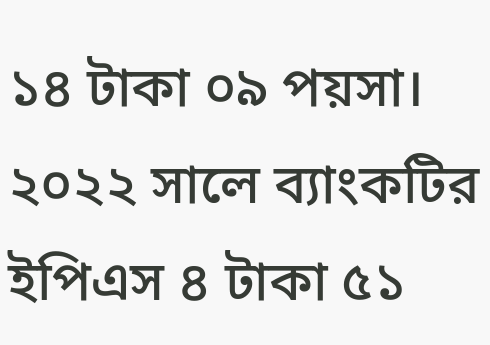১৪ টাকা ০৯ পয়সা। ২০২২ সালে ব্যাংকটির ইপিএস ৪ টাকা ৫১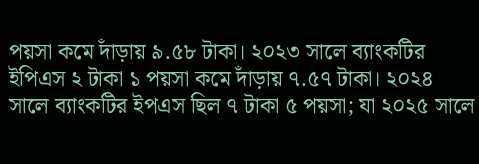পয়সা কমে দাঁড়ায় ৯.৫৮ টাকা। ২০২৩ সালে ব্যাংকটির ইপিএস ২ টাকা ১ পয়সা কমে দাঁড়ায় ৭.৫৭ টাকা। ২০২৪ সালে ব্যাংকটির ইপএস ছিল ৭ টাকা ৫ পয়সা; যা ২০২৫ সালে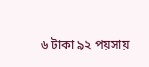৬ টাকা ৯২ পয়সায়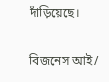দাঁড়িয়েছে।

বিজনেস আই/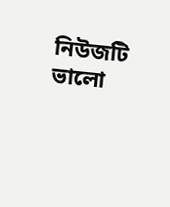নিউজটি ভালো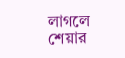লাগলে শেয়ার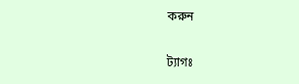করুন

ট্যাগঃ